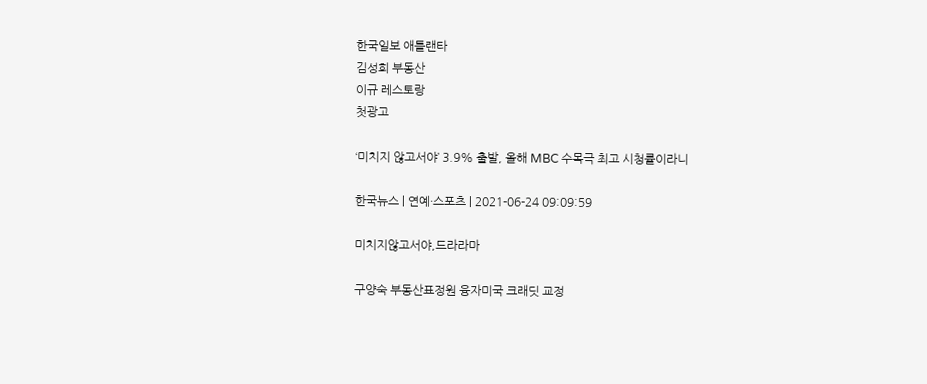한국일보 애틀랜타
김성희 부동산
이규 레스토랑
첫광고

‘미치지 않고서야’ 3.9% 출발, 올해 MBC 수목극 최고 시청률이라니

한국뉴스 | 연예·스포츠 | 2021-06-24 09:09:59

미치지않고서야,드라라마

구양숙 부동산표정원 융자미국 크래딧 교정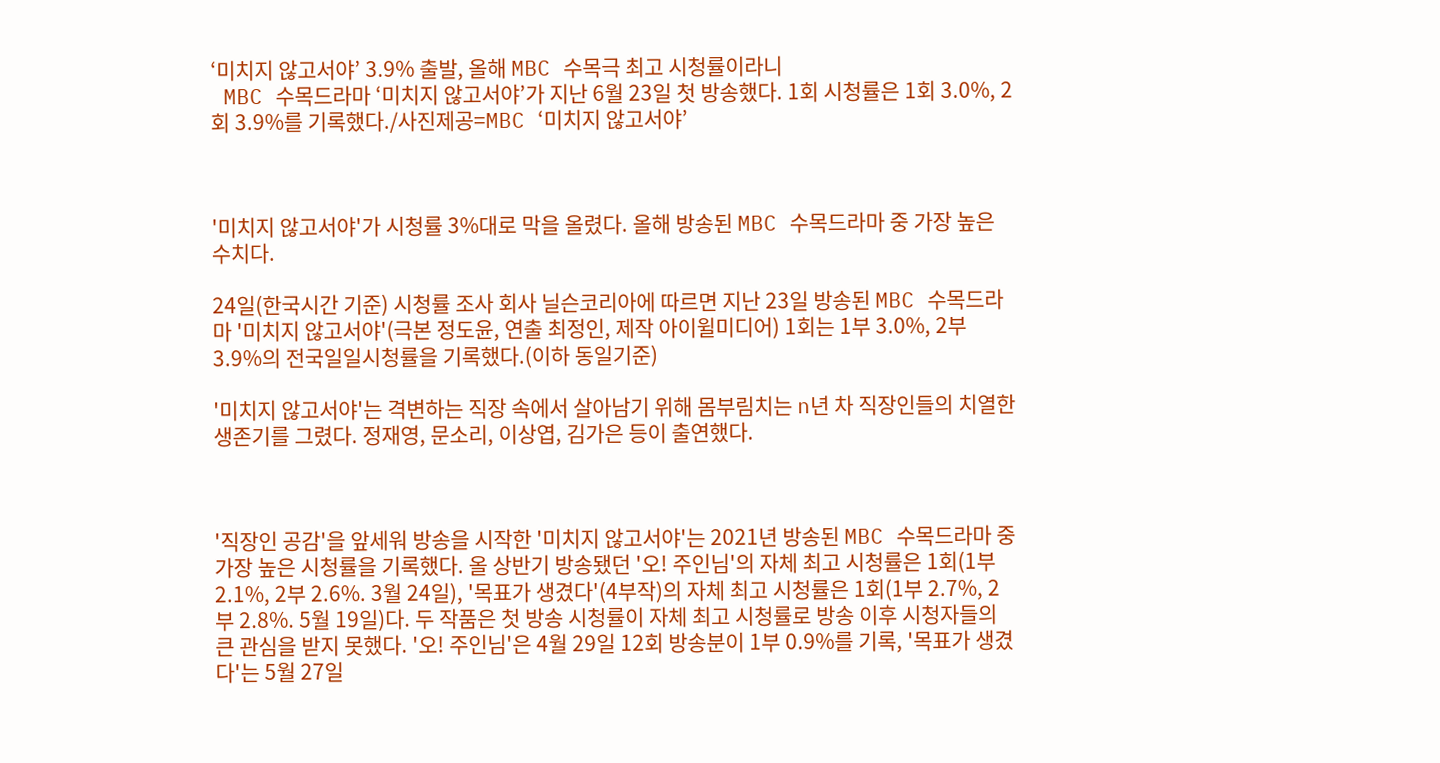‘미치지 않고서야’ 3.9% 출발, 올해 MBC 수목극 최고 시청률이라니
 MBC 수목드라마 ‘미치지 않고서야’가 지난 6월 23일 첫 방송했다. 1회 시청률은 1회 3.0%, 2회 3.9%를 기록했다./사진제공=MBC ‘미치지 않고서야’



'미치지 않고서야'가 시청률 3%대로 막을 올렸다. 올해 방송된 MBC 수목드라마 중 가장 높은 수치다.

24일(한국시간 기준) 시청률 조사 회사 닐슨코리아에 따르면 지난 23일 방송된 MBC 수목드라마 '미치지 않고서야'(극본 정도윤, 연출 최정인, 제작 아이윌미디어) 1회는 1부 3.0%, 2부 3.9%의 전국일일시청률을 기록했다.(이하 동일기준)

'미치지 않고서야'는 격변하는 직장 속에서 살아남기 위해 몸부림치는 n년 차 직장인들의 치열한 생존기를 그렸다. 정재영, 문소리, 이상엽, 김가은 등이 출연했다.



'직장인 공감'을 앞세워 방송을 시작한 '미치지 않고서야'는 2021년 방송된 MBC 수목드라마 중 가장 높은 시청률을 기록했다. 올 상반기 방송됐던 '오! 주인님'의 자체 최고 시청률은 1회(1부 2.1%, 2부 2.6%. 3월 24일), '목표가 생겼다'(4부작)의 자체 최고 시청률은 1회(1부 2.7%, 2부 2.8%. 5월 19일)다. 두 작품은 첫 방송 시청률이 자체 최고 시청률로 방송 이후 시청자들의 큰 관심을 받지 못했다. '오! 주인님'은 4월 29일 12회 방송분이 1부 0.9%를 기록, '목표가 생겼다'는 5월 27일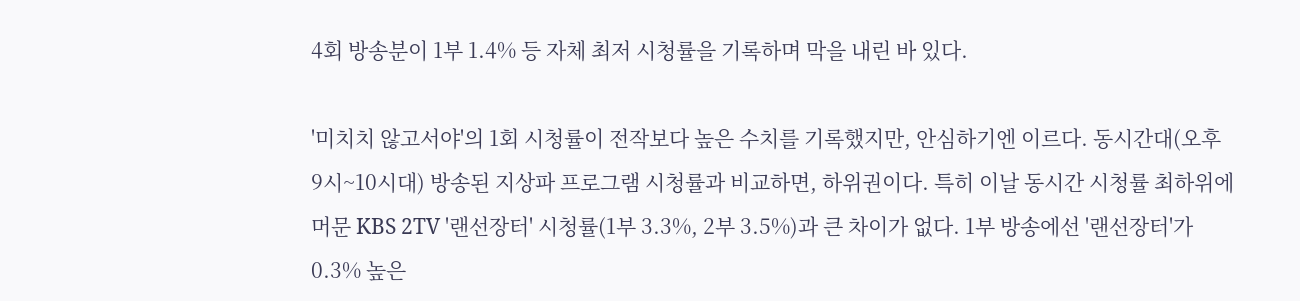4회 방송분이 1부 1.4% 등 자체 최저 시청률을 기록하며 막을 내린 바 있다.

'미치치 않고서야'의 1회 시청률이 전작보다 높은 수치를 기록했지만, 안심하기엔 이르다. 동시간대(오후 9시~10시대) 방송된 지상파 프로그램 시청률과 비교하면, 하위권이다. 특히 이날 동시간 시청률 최하위에 머문 KBS 2TV '랜선장터' 시청률(1부 3.3%, 2부 3.5%)과 큰 차이가 없다. 1부 방송에선 '랜선장터'가 0.3% 높은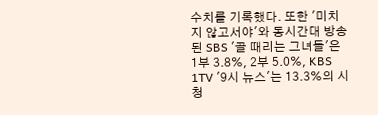수치를 기록했다. 또한 '미치지 않고서야'와 동시간대 방송된 SBS '골 때리는 그녀들'은 1부 3.8%, 2부 5.0%, KBS 1TV '9시 뉴스'는 13.3%의 시청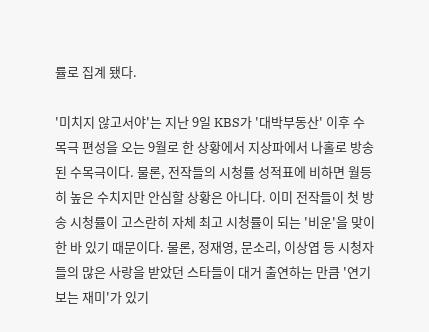률로 집계 됐다.

'미치지 않고서야'는 지난 9일 KBS가 '대박부동산' 이후 수목극 편성을 오는 9월로 한 상황에서 지상파에서 나홀로 방송된 수목극이다. 물론, 전작들의 시청률 성적표에 비하면 월등히 높은 수치지만 안심할 상황은 아니다. 이미 전작들이 첫 방송 시청률이 고스란히 자체 최고 시청률이 되는 '비운'을 맞이한 바 있기 때문이다. 물론, 정재영, 문소리, 이상엽 등 시청자들의 많은 사랑을 받았던 스타들이 대거 출연하는 만큼 '연기 보는 재미'가 있기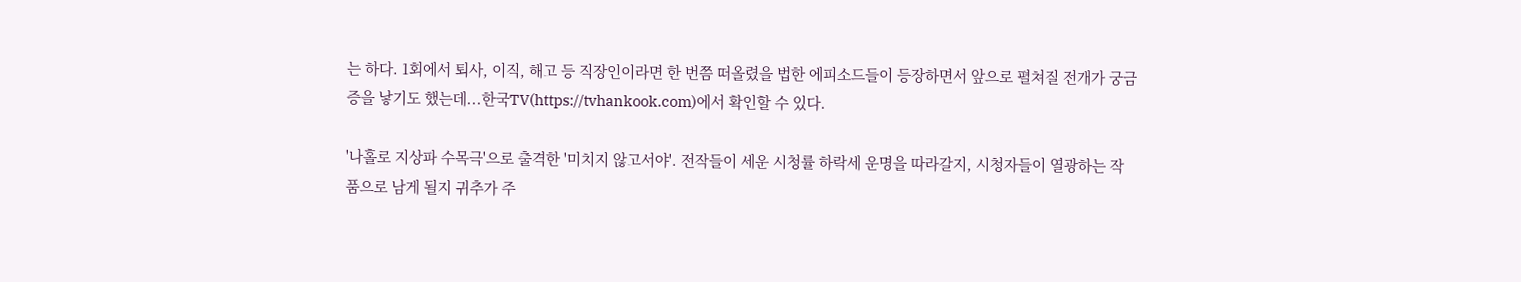는 하다. 1회에서 퇴사, 이직, 해고 등 직장인이라면 한 번쯤 떠올렸을 법한 에피소드들이 등장하면서 앞으로 펼쳐질 전개가 궁금증을 낳기도 했는데...한국TV(https://tvhankook.com)에서 확인할 수 있다.

'나홀로 지상파 수목극'으로 출격한 '미치지 않고서야'. 전작들이 세운 시청률 하락세 운명을 따라갈지, 시청자들이 열광하는 작품으로 남게 될지 귀추가 주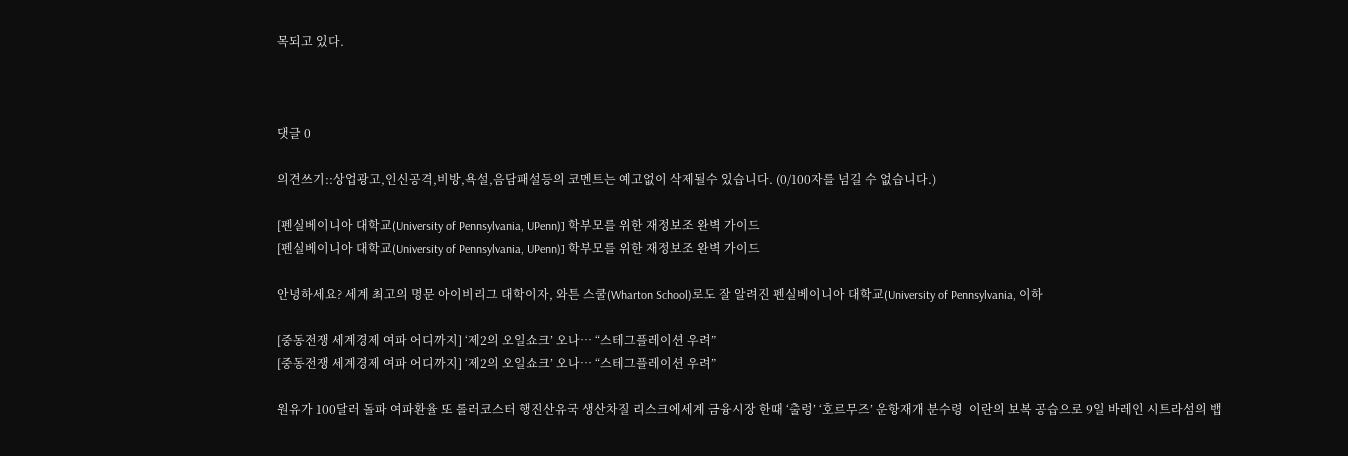목되고 있다.



댓글 0

의견쓰기::상업광고,인신공격,비방,욕설,음담패설등의 코멘트는 예고없이 삭제될수 있습니다. (0/100자를 넘길 수 없습니다.)

[펜실베이니아 대학교(University of Pennsylvania, UPenn)] 학부모를 위한 재정보조 완벽 가이드
[펜실베이니아 대학교(University of Pennsylvania, UPenn)] 학부모를 위한 재정보조 완벽 가이드

안녕하세요? 세계 최고의 명문 아이비리그 대학이자, 와튼 스쿨(Wharton School)로도 잘 알려진 펜실베이니아 대학교(University of Pennsylvania, 이하

[중동전쟁 세계경제 여파 어디까지] ‘제2의 오일쇼크’ 오나… “스테그플레이션 우려”
[중동전쟁 세계경제 여파 어디까지] ‘제2의 오일쇼크’ 오나… “스테그플레이션 우려”

원유가 100달러 돌파 여파환율 또 롤러코스터 행진산유국 생산차질 리스크에세계 금융시장 한때 ‘출렁’ ‘호르무즈’ 운항재개 분수령  이란의 보복 공습으로 9일 바레인 시트라섬의 뱁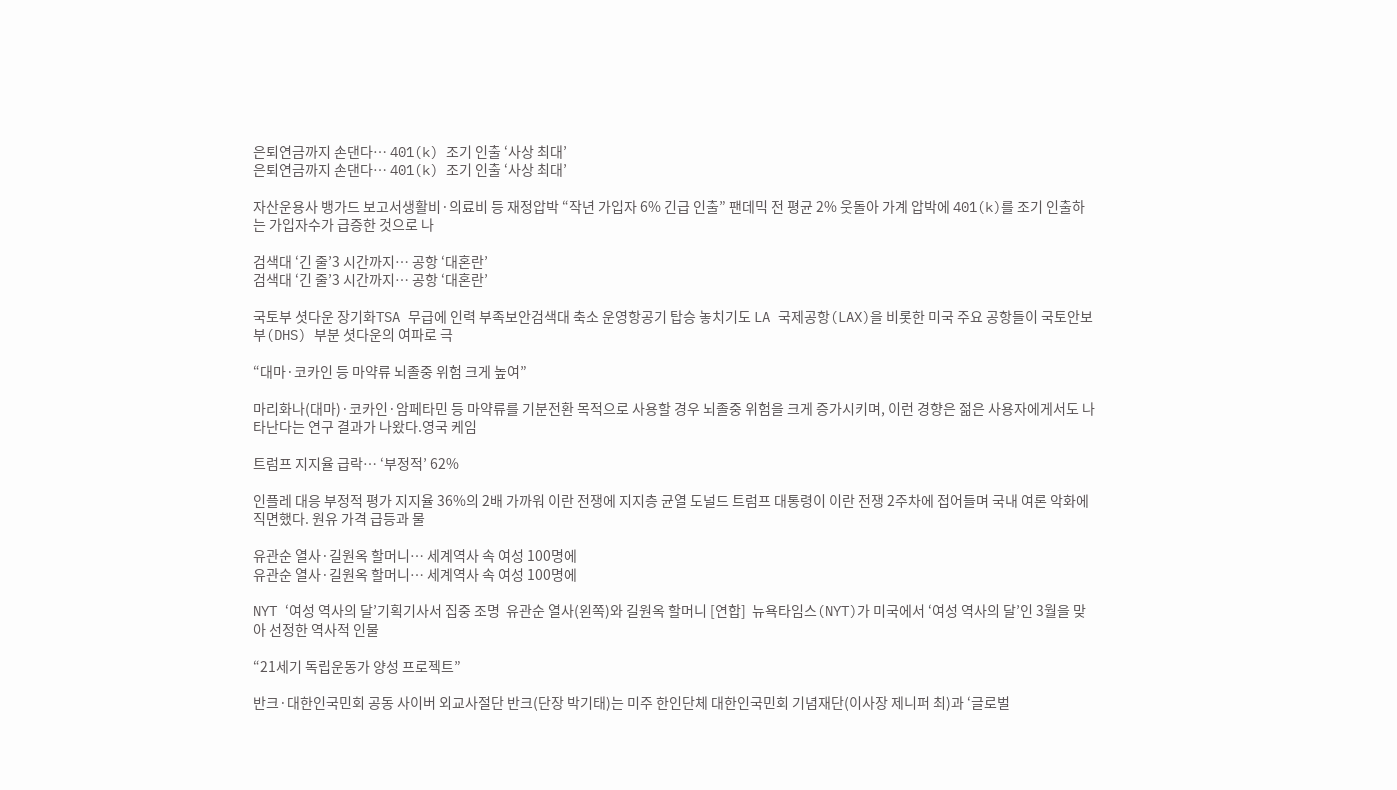은퇴연금까지 손댄다… 401(k) 조기 인출 ‘사상 최대’
은퇴연금까지 손댄다… 401(k) 조기 인출 ‘사상 최대’

자산운용사 뱅가드 보고서생활비·의료비 등 재정압박 “작년 가입자 6% 긴급 인출” 팬데믹 전 평균 2% 웃돌아 가계 압박에 401(k)를 조기 인출하는 가입자수가 급증한 것으로 나

검색대 ‘긴 줄’3 시간까지… 공항 ‘대혼란’
검색대 ‘긴 줄’3 시간까지… 공항 ‘대혼란’

국토부 셧다운 장기화TSA 무급에 인력 부족보안검색대 축소 운영항공기 탑승 놓치기도 LA 국제공항(LAX)을 비롯한 미국 주요 공항들이 국토안보부(DHS) 부분 셧다운의 여파로 극

“대마·코카인 등 마약류 뇌졸중 위험 크게 높여”

마리화나(대마)·코카인·암페타민 등 마약류를 기분전환 목적으로 사용할 경우 뇌졸중 위험을 크게 증가시키며, 이런 경향은 젊은 사용자에게서도 나타난다는 연구 결과가 나왔다.영국 케임

트럼프 지지율 급락… ‘부정적’ 62%

인플레 대응 부정적 평가 지지율 36%의 2배 가까워 이란 전쟁에 지지층 균열 도널드 트럼프 대통령이 이란 전쟁 2주차에 접어들며 국내 여론 악화에 직면했다. 원유 가격 급등과 물

유관순 열사·길원옥 할머니… 세계역사 속 여성 100명에
유관순 열사·길원옥 할머니… 세계역사 속 여성 100명에

NYT ‘여성 역사의 달’기획기사서 집중 조명  유관순 열사(왼쪽)와 길원옥 할머니 [연합]  뉴욕타임스(NYT)가 미국에서 ‘여성 역사의 달’인 3월을 맞아 선정한 역사적 인물

“21세기 독립운동가 양성 프로젝트”

반크·대한인국민회 공동 사이버 외교사절단 반크(단장 박기태)는 미주 한인단체 대한인국민회 기념재단(이사장 제니퍼 최)과 ‘글로벌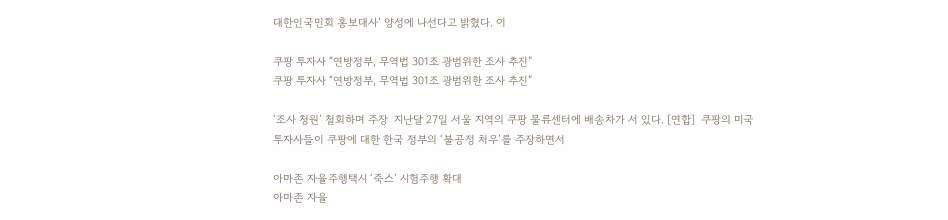대한인국민회 홍보대사’ 양성에 나선다고 밝혔다. 이

쿠팡 투자사 “연방정부, 무역법 301조 광범위한 조사 추진”
쿠팡 투자사 “연방정부, 무역법 301조 광범위한 조사 추진”

‘조사 청원’ 철회하며 주장  지난달 27일 서울 지역의 쿠팡 물류센터에 배송차가 서 있다. [연합]  쿠팡의 미국 투자사들이 쿠팡에 대한 한국 정부의 ‘불공정 처우’를 주장하면서

아마존 자율주행택시 ‘죽스’ 시험주행 확대
아마존 자율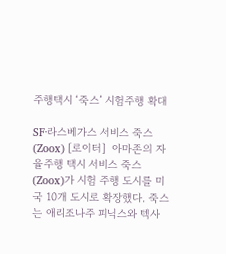주행택시 ‘죽스’ 시험주행 확대

SF·라스베가스 서비스 죽스(Zoox) [로이터]  아마존의 자율주행 택시 서비스 죽스(Zoox)가 시험 주행 도시를 미국 10개 도시로 확장했다. 죽스는 애리조나주 피닉스와 텍사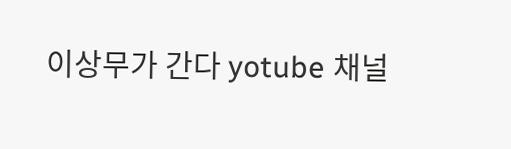이상무가 간다 yotube 채널